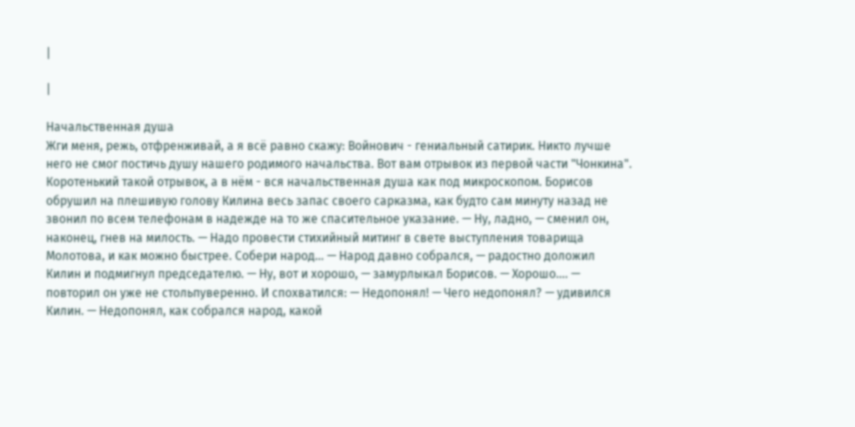|

|

Начальственная душа
Жги меня, режь, отфренживай, а я всё равно скажу: Войнович - гениальный сатирик. Никто лучше него не смог постичь душу нашего родимого начальства. Вот вам отрывок из первой части "Чонкина". Коротенький такой отрывок, а в нём - вся начальственная душа как под микроскопом. Борисов обрушил на плешивую голову Килина весь запас своего сарказма, как будто сам минуту назад не звонил по всем телефонам в надежде на то же спасительное указание. — Ну, ладно, — сменил он, наконец, гнев на милость. — Надо провести стихийный митинг в свете выступления товарища Молотова, и как можно быстрее. Собери народ… — Народ давно собрался, — радостно доложил Килин и подмигнул председателю. — Ну, вот и хорошо, — замурлыкал Борисов. — Хорошо…. — повторил он уже не стольпуверенно. И спохватился: — Недопонял! — Чего недопонял? — удивился Килин. — Недопонял, как собрался народ, какой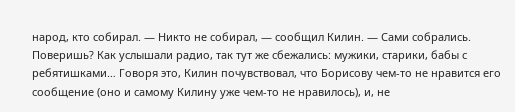народ, кто собирал. — Никто не собирал, — сообщил Килин. — Сами собрались. Поверишь? Как услышали радио, так тут же сбежались: мужики, старики, бабы с ребятишками… Говоря это, Килин почувствовал, что Борисову чем‑то не нравится его сообщение (оно и самому Килину уже чем‑то не нравилось), и, не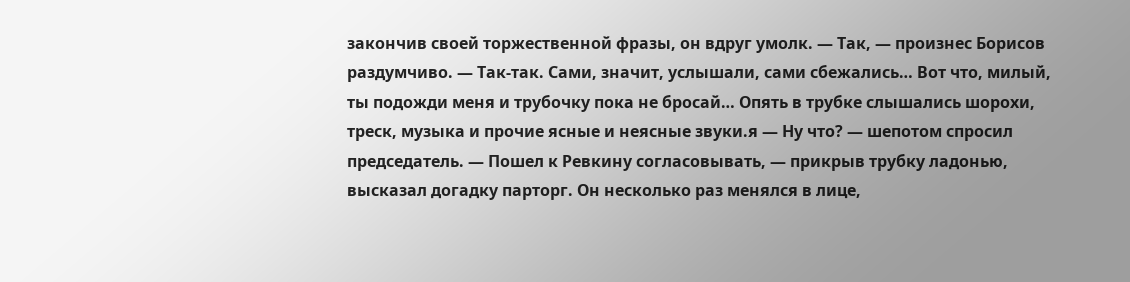закончив своей торжественной фразы, он вдруг умолк. — Так, — произнес Борисов раздумчиво. — Так‑так. Сами, значит, услышали, сами сбежались… Вот что, милый, ты подожди меня и трубочку пока не бросай… Опять в трубке слышались шорохи, треск, музыка и прочие ясные и неясные звуки.я — Ну что? — шепотом спросил председатель. — Пошел к Ревкину согласовывать, — прикрыв трубку ладонью, высказал догадку парторг. Он несколько раз менялся в лице,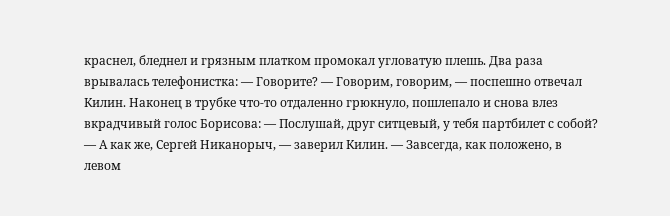краснел, бледнел и грязным платком промокал угловатую плешь. Два раза врывалась телефонистка: — Говорите? — Говорим, говорим, — поспешно отвечал Килин. Наконец в трубке что‑то отдаленно грюкнуло, пошлепало и снова влез вкрадчивый голос Борисова: — Послушай, друг ситцевый, у тебя партбилет с собой? — А как же, Сергей Никанорыч, — заверил Килин. — Завсегда, как положено, в левом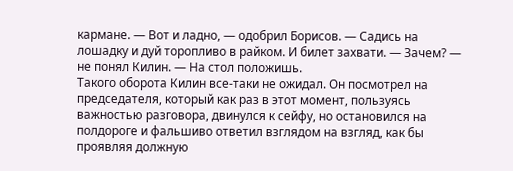кармане. — Вот и ладно, — одобрил Борисов. — Садись на лошадку и дуй торопливо в райком. И билет захвати. — Зачем? — не понял Килин. — На стол положишь.
Такого оборота Килин все‑таки не ожидал. Он посмотрел на председателя, который как раз в этот момент, пользуясь важностью разговора, двинулся к сейфу, но остановился на полдороге и фальшиво ответил взглядом на взгляд, как бы проявляя должную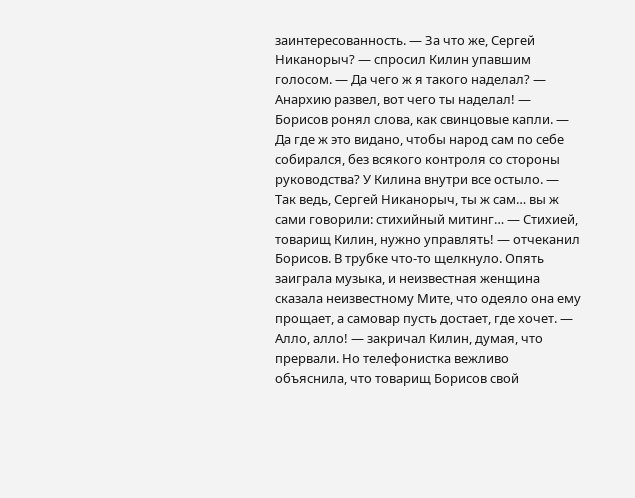заинтересованность. — За что же, Сергей Никанорыч? — спросил Килин упавшим голосом. — Да чего ж я такого наделал? — Анархию развел, вот чего ты наделал! — Борисов ронял слова, как свинцовые капли. — Да где ж это видано, чтобы народ сам по себе собирался, без всякого контроля со стороны руководства? У Килина внутри все остыло. — Так ведь, Сергей Никанорыч, ты ж сам… вы ж сами говорили: стихийный митинг… — Стихией, товарищ Килин, нужно управлять! — отчеканил Борисов. В трубке что‑то щелкнуло. Опять заиграла музыка, и неизвестная женщина сказала неизвестному Мите, что одеяло она ему прощает, а самовар пусть достает, где хочет. — Алло, алло! — закричал Килин, думая, что прервали. Но телефонистка вежливо объяснила, что товарищ Борисов свой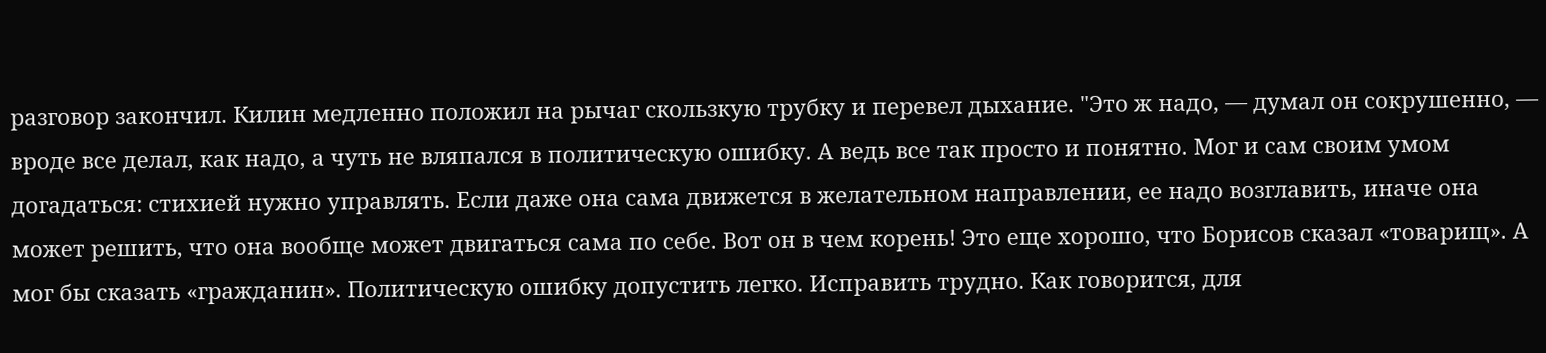разговор закончил. Килин медленно положил на рычаг скользкую трубку и перевел дыхание. "Это ж надо, — думал он сокрушенно, — вроде все делал, как надо, а чуть не вляпался в политическую ошибку. А ведь все так просто и понятно. Мог и сам своим умом догадаться: стихией нужно управлять. Если даже она сама движется в желательном направлении, ее надо возглавить, иначе она может решить, что она вообще может двигаться сама по себе. Вот он в чем корень! Это еще хорошо, что Борисов сказал «товарищ». А мог бы сказать «гражданин». Политическую ошибку допустить легко. Исправить трудно. Как говорится, для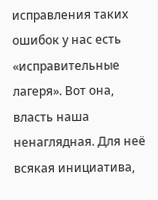исправления таких ошибок у нас есть «исправительные лагеря». Вот она, власть наша ненаглядная. Для неё всякая инициатива,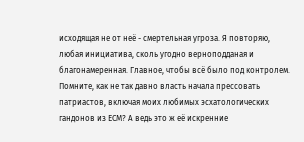исходящая не от неё - смертельная угроза. Я повторяю, любая инициатива, сколь угодно верноподданая и благонамеренная. Главное, чтобы всё было под контролем. Помните, как не так давно власть начала прессовать патриастов, включая моих любимых эсхатологических гандонов из ЕСМ? А ведь это ж её искренние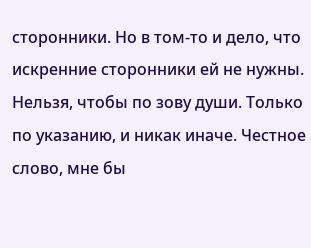сторонники. Но в том-то и дело, что искренние сторонники ей не нужны. Нельзя, чтобы по зову души. Только по указанию, и никак иначе. Честное слово, мне бы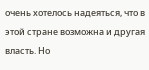очень хотелось надеяться, что в этой стране возможна и другая власть. Но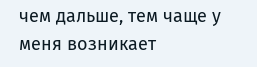чем дальше, тем чаще у меня возникает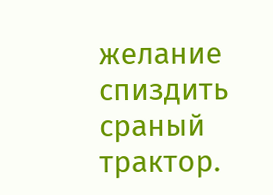желание спиздить сраный трактор.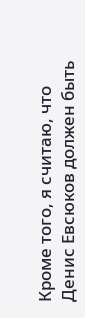Кроме того, я считаю, что Денис Евсюков должен быть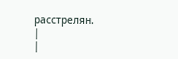расстрелян.
|
|